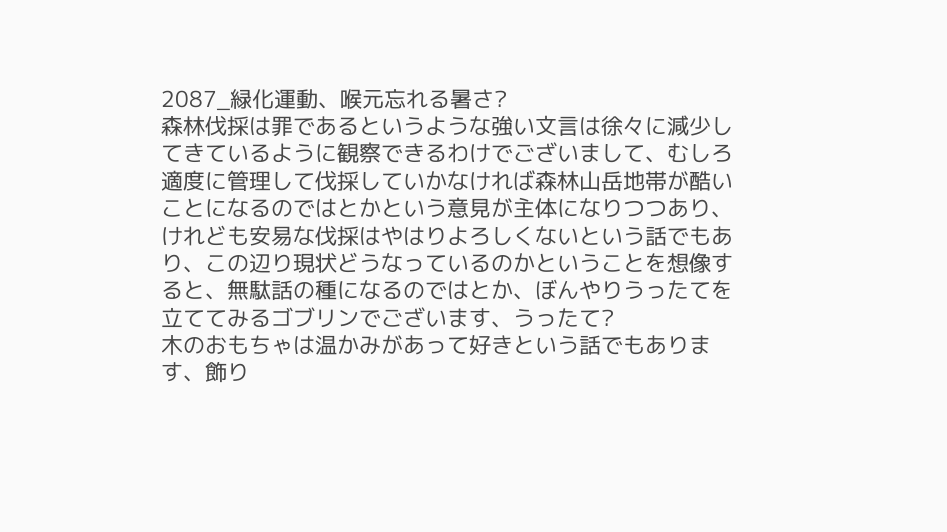2087_緑化運動、喉元忘れる暑さ?
森林伐採は罪であるというような強い文言は徐々に減少してきているように観察できるわけでございまして、むしろ適度に管理して伐採していかなければ森林山岳地帯が酷いことになるのではとかという意見が主体になりつつあり、けれども安易な伐採はやはりよろしくないという話でもあり、この辺り現状どうなっているのかということを想像すると、無駄話の種になるのではとか、ぼんやりうったてを立ててみるゴブリンでございます、うったて?
木のおもちゃは温かみがあって好きという話でもあります、飾り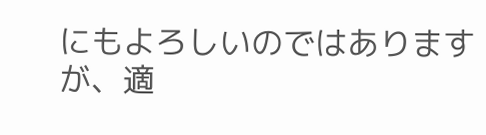にもよろしいのではありますが、適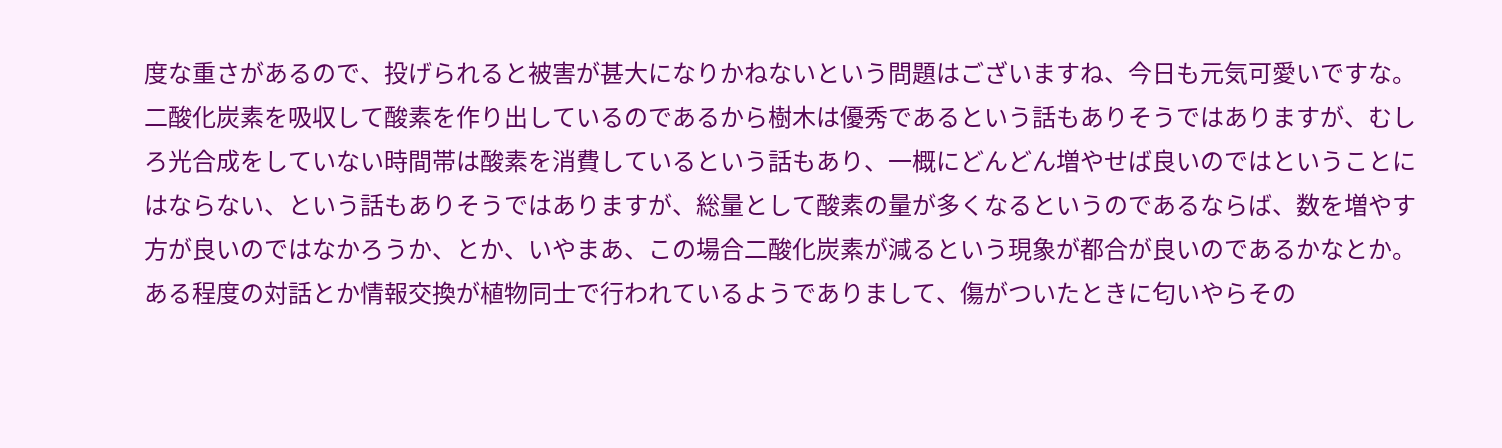度な重さがあるので、投げられると被害が甚大になりかねないという問題はございますね、今日も元気可愛いですな。
二酸化炭素を吸収して酸素を作り出しているのであるから樹木は優秀であるという話もありそうではありますが、むしろ光合成をしていない時間帯は酸素を消費しているという話もあり、一概にどんどん増やせば良いのではということにはならない、という話もありそうではありますが、総量として酸素の量が多くなるというのであるならば、数を増やす方が良いのではなかろうか、とか、いやまあ、この場合二酸化炭素が減るという現象が都合が良いのであるかなとか。
ある程度の対話とか情報交換が植物同士で行われているようでありまして、傷がついたときに匂いやらその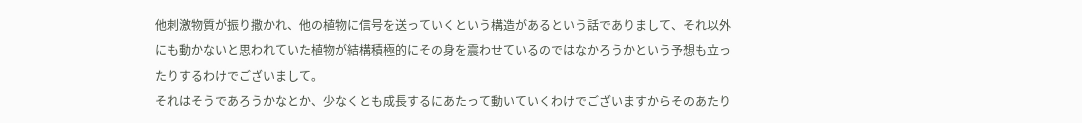他刺激物質が振り撒かれ、他の植物に信号を送っていくという構造があるという話でありまして、それ以外にも動かないと思われていた植物が結構積極的にその身を震わせているのではなかろうかという予想も立ったりするわけでございまして。
それはそうであろうかなとか、少なくとも成長するにあたって動いていくわけでございますからそのあたり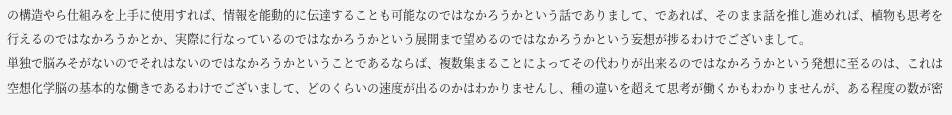の構造やら仕組みを上手に使用すれば、情報を能動的に伝達することも可能なのではなかろうかという話でありまして、であれば、そのまま話を推し進めれば、植物も思考を行えるのではなかろうかとか、実際に行なっているのではなかろうかという展開まで望めるのではなかろうかという妄想が捗るわけでございまして。
単独で脳みそがないのでそれはないのではなかろうかということであるならば、複数集まることによってその代わりが出来るのではなかろうかという発想に至るのは、これは空想化学脳の基本的な働きであるわけでございまして、どのくらいの速度が出るのかはわかりませんし、種の違いを超えて思考が働くかもわかりませんが、ある程度の数が密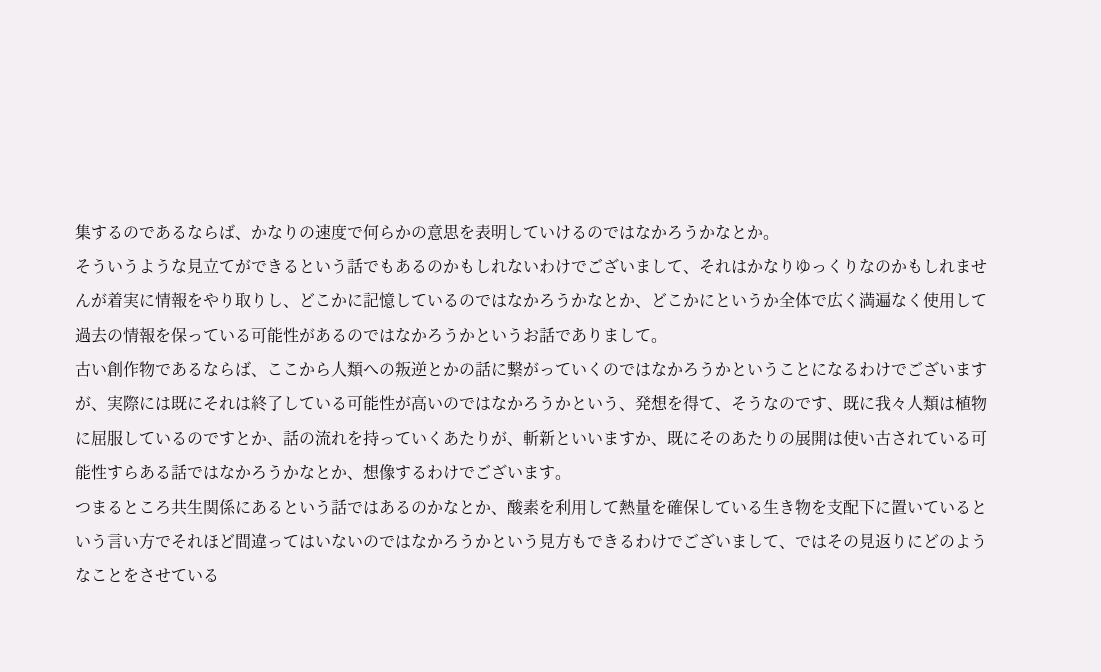集するのであるならば、かなりの速度で何らかの意思を表明していけるのではなかろうかなとか。
そういうような見立てができるという話でもあるのかもしれないわけでございまして、それはかなりゆっくりなのかもしれませんが着実に情報をやり取りし、どこかに記憶しているのではなかろうかなとか、どこかにというか全体で広く満遍なく使用して過去の情報を保っている可能性があるのではなかろうかというお話でありまして。
古い創作物であるならば、ここから人類への叛逆とかの話に繋がっていくのではなかろうかということになるわけでございますが、実際には既にそれは終了している可能性が高いのではなかろうかという、発想を得て、そうなのです、既に我々人類は植物に屈服しているのですとか、話の流れを持っていくあたりが、斬新といいますか、既にそのあたりの展開は使い古されている可能性すらある話ではなかろうかなとか、想像するわけでございます。
つまるところ共生関係にあるという話ではあるのかなとか、酸素を利用して熱量を確保している生き物を支配下に置いているという言い方でそれほど間違ってはいないのではなかろうかという見方もできるわけでございまして、ではその見返りにどのようなことをさせている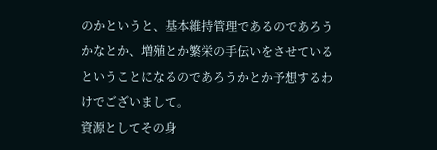のかというと、基本維持管理であるのであろうかなとか、増殖とか繁栄の手伝いをさせているということになるのであろうかとか予想するわけでございまして。
資源としてその身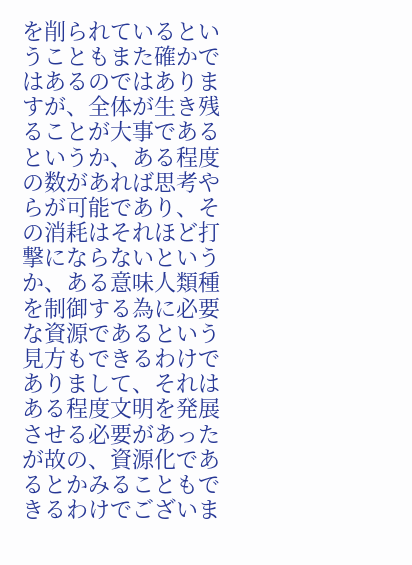を削られているということもまた確かではあるのではありますが、全体が生き残ることが大事であるというか、ある程度の数があれば思考やらが可能であり、その消耗はそれほど打撃にならないというか、ある意味人類種を制御する為に必要な資源であるという見方もできるわけでありまして、それはある程度文明を発展させる必要があったが故の、資源化であるとかみることもできるわけでございま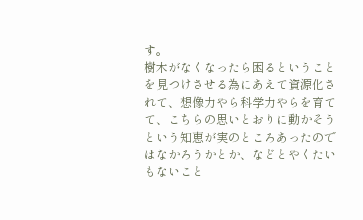す。
樹木がなくなったら困るということを見つけさせる為にあえて資源化されて、想像力やら科学力やらを育てて、こちらの思いとおりに動かそうという知恵が実のところあったのではなかろうかとか、などとやくたいもないこと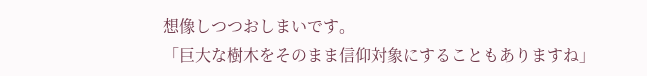想像しつつおしまいです。
「巨大な樹木をそのまま信仰対象にすることもありますね」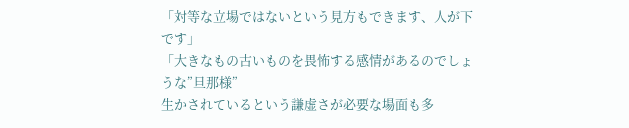「対等な立場ではないという見方もできます、人が下です」
「大きなもの古いものを畏怖する感情があるのでしょうな”旦那様”
生かされているという謙虚さが必要な場面も多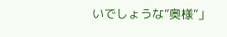いでしょうな”奥様”」